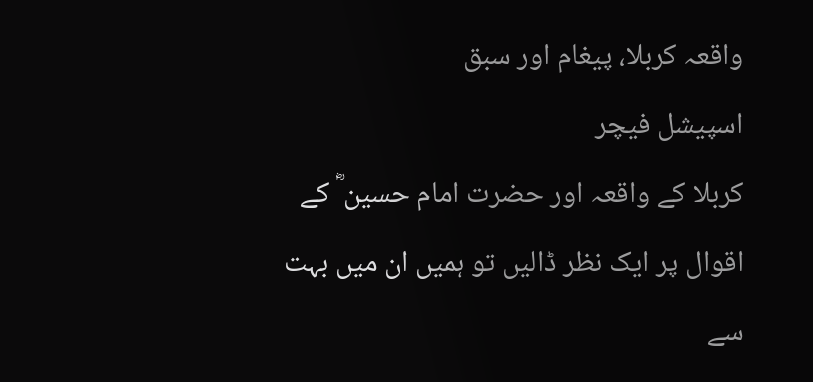واقعہ کربلا، پیغام اور سبق
اسپیشل فیچر
کربلا کے واقعہ اور حضرت امام حسین ؓ کے اقوال پر ایک نظر ڈالیں تو ہمیں ان میں بہت سے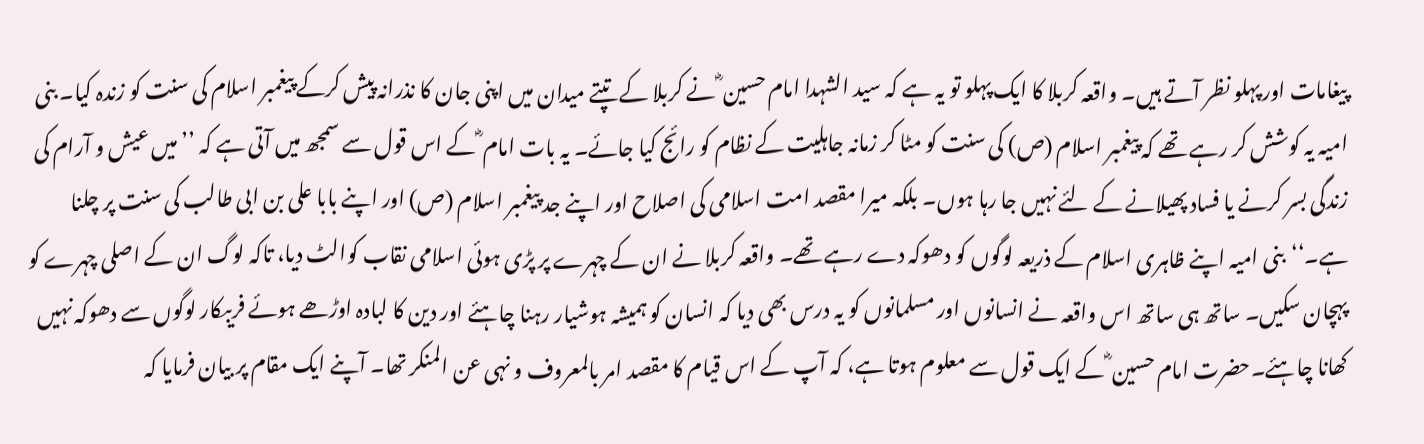پیغامات اور پہلو نظر آتے ہیں۔ واقعہ کربلا کا ایک پہلو تو یہ ہے کہ سید الشہدا امام حسین ؓ نے کربلا کے تپتے میدان میں اپنی جان کا نذرانہ پیش کرکے پیغمبر اسلام کی سنت کو زندہ کیا۔ بنی امیہ یہ کوشش کر رہے تھے کہ پیغمبر اسلام (ص) کی سنت کو مٹا کر زمانہ جاہلیت کے نظام کو رائج کیا جائے۔ یہ بات امام ؓ کے اس قول سے سمجھ میں آتی ہے کہ ’’میں عیش و آرام کی زندگی بسر کرنے یا فساد پھیلانے کے لئے نہیں جا رہا ہوں۔ بلکہ میرا مقصد امت اسلامی کی اصلاح اور اپنے جد پیغمبر اسلام (ص) اور اپنے بابا علی بن ابی طالب کی سنت پر چلنا ہے۔‘‘بنی امیہ اپنے ظاہری اسلام کے ذریعہ لوگوں کو دھوکہ دے رہے تھے۔ واقعہ کربلا نے ان کے چہرے پر پڑی ہوئی اسلامی نقاب کوالٹ دیا، تاکہ لوگ ان کے اصلی چہرے کو پہچان سکیں۔ ساتھ ہی ساتھ اس واقعہ نے انسانوں اور مسلمانوں کو یہ درس بھی دیا کہ انسان کو ہمیشہ ہوشیار رہنا چاہئے اور دین کا لبادہ اوڑھے ہوئے فریبکار لوگوں سے دھوکہ نہیں کھانا چاہئے۔حضرت امام حسین ؓ کے ایک قول سے معلوم ہوتا ہے، کہ آپ کے اس قیام کا مقصد امر بالمعروف و نہی عن المنکر تھا۔ آپنے ایک مقام پر بیان فرمایا کہ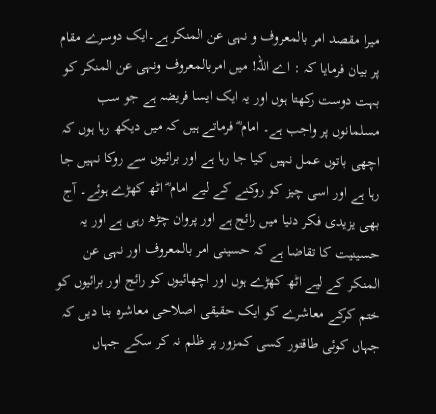میرا مقصد امر بالمعروف و نہی عن المنکر ہے۔ایک دوسرے مقام پر بیان فرمایا کہ : اے اللہ! میں امربالمعروف ونہی عن المنکر کو بہت دوست رکھتا ہوں اور یہ ایک ایسا فریضہ ہے جو سب مسلمانوں پر واجب ہے۔ امام ؓ فرماتے ہیں کہ میں دیکھ رہا ہوں کہ اچھی باتوں عمل نہیں کیا جا رہا ہے اور برائیوں سے روکا نہیں جا رہا ہے اور اسی چیز کو روکنے کے لیے امام ؓ اٹھ کھڑے ہوئے۔ آج بھی یزیدی فکر دنیا میں رائج ہے اور پروان چڑھ رہی ہے اور یہ حسینیت کا تقاضا ہے کہ حسینی امر بالمعروف اور نہی عن المنکر کے لیے اٹھ کھڑے ہوں اور اچھائیوں کو رائج اور برائیوں کو ختم کرکے معاشرے کو ایک حقیقی اصلاحی معاشرہ بنا دیں کہ جہاں کوئی طاقتور کسی کمزور پر ظلم نہ کر سکے جہاں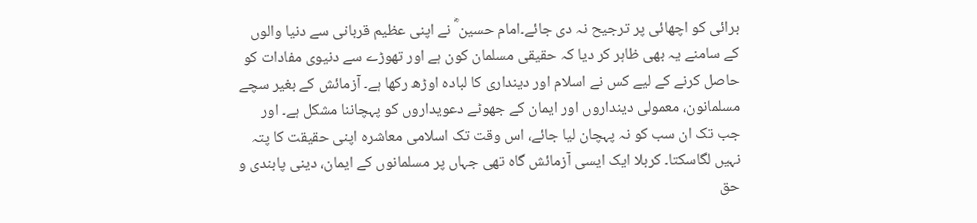برائی کو اچھائی پر ترجیح نہ دی جائے۔امام حسین ؓ نے اپنی عظیم قربانی سے دنیا والوں کے سامنے یہ بھی ظاہر کر دیا کہ حقیقی مسلمان کون ہے اور تھوڑے سے دنیوی مفادات کو حاصل کرنے کے لیے کس نے اسلام اور دینداری کا لبادہ اوڑھ رکھا ہے۔ آزمائش کے بغیر سچے مسلمانون، معمولی دینداروں اور ایمان کے جھوٹے دعویداروں کو پہچاننا مشکل ہے۔ اور جب تک ان سب کو نہ پہچان لیا جائے، اس وقت تک اسلامی معاشرہ اپنی حقیقت کا پتہ نہیں لگاسکتا۔ کربلا ایک ایسی آزمائش گاہ تھی جہاں پر مسلمانوں کے ایمان، دینی پابندی و حق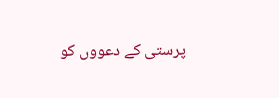پرستی کے دعووں کو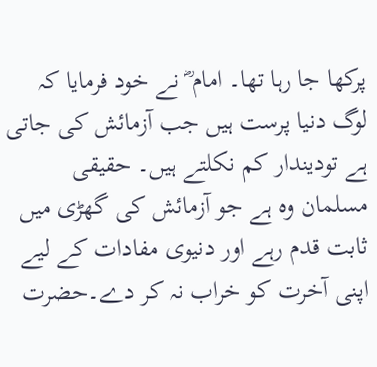پرکھا جا رہا تھا۔ امام ؓ نے خود فرمایا کہ لوگ دنیا پرست ہیں جب آزمائش کی جاتی ہے تودیندار کم نکلتے ہیں۔ حقیقی مسلمان وہ ہے جو آزمائش کی گھڑی میں ثابت قدم رہے اور دنیوی مفادات کے لیے اپنی آخرت کو خراب نہ کر دے۔حضرت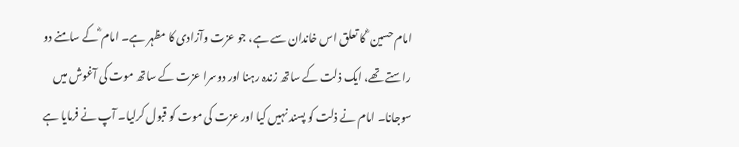امام حسین ؓ کا تعلق اس خاندان سے ہے، جو عزت وآزادی کا مظہر ہے۔ امام ؓ کے سامنے دو راستے تھے، ایک ذلت کے ساتھ زندہ رہنا اور دوسرا عزت کے ساتھ موت کی آغوش میں سوجانا۔ امام نے ذلت کو پسند نہیں کیا اور عزت کی موت کو قبول کرلیا۔ آپ نے فرمایا ہے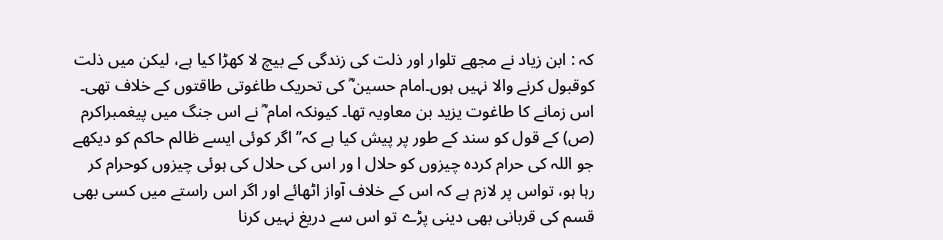کہ : ابن زیاد نے مجھے تلوار اور ذلت کی زندگی کے بیچ لا کھڑا کیا ہے، لیکن میں ذلت کوقبول کرنے والا نہیں ہوں۔امام حسین ؓ کی تحریک طاغوتی طاقتوں کے خلاف تھی۔ اس زمانے کا طاغوت یزید بن معاویہ تھا۔ کیونکہ امام ؓ نے اس جنگ میں پیغمبراکرم (ص) کے قول کو سند کے طور پر پیش کیا ہے کہ’’ اگر کوئی ایسے ظالم حاکم کو دیکھے جو اللہ کی حرام کردہ چیزوں کو حلال ا ور اس کی حلال کی ہوئی چیزوں کوحرام کر رہا ہو، تواس پر لازم ہے کہ اس کے خلاف آواز اٹھائے اور اگر اس راستے میں کسی بھی قسم کی قربانی بھی دینی پڑے تو اس سے دریغ نہیں کرنا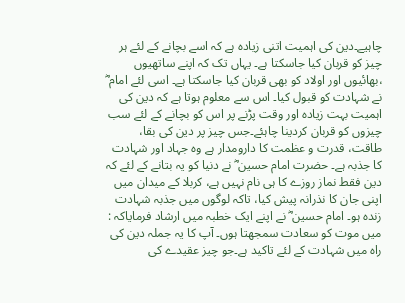چاہیے۔دین کی اہمیت اتنی زیادہ ہے کہ اسے بچانے کے لئے ہر چیز کو قربان کیا جاسکتا ہے۔ یہاں تک کہ اپنے ساتھیوں ،بھائیوں اور اولاد کو بھی قربان کیا جاسکتا ہے۔ اسی لئے امام ؓ نے شہادت کو قبول کیا۔ اس سے معلوم ہوتا ہے کہ دین کی اہمیت بہت زیادہ اور وقت پڑنے پر اس کو بچانے کے لئے سب چیزوں کو قربان کردینا چاہئے۔جس چیز پر دین کی بقا، طاقت، قدرت و عظمت کا دارومدار ہے وہ جہاد اور شہادت کا جذبہ ہے۔ حضرت امام حسین ؓ نے دنیا کو یہ بتانے کے لئے کہ دین فقط نماز روزے کا ہی نام نہیں ہے، کربلا کے میدان میں اپنی جان کا نذرانہ پیش کیا، تاکہ لوگوں میں جذبہ شہادت زندہ ہو۔ امام حسین ؓ نے اپنے ایک خطبہ میں ارشاد فرمایاکہ : میں موت کو سعادت سمجھتا ہوں۔ آپ کا یہ جملہ دین کی راہ میں شہادت کے لئے تاکید ہے۔جو چیز عقیدے کی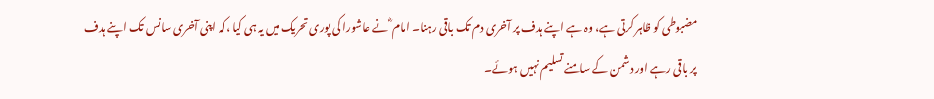مضبوطی کو ظاہر کرتی ہے، وہ ہے اپنے ہدف پر آخری دم تک باقی رہنا۔ امام ؓ نے عاشورا کی پوری تحریک میں یہ ہی کیا ،کہ اپنی آخری سانس تک اپنے ہدف پر باقی رہے اور دشمن کے سامنے تسلیم نہیں ہوئے۔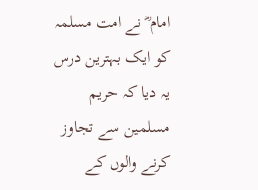امام ؓ نے امت مسلمہ کو ایک بہترین درس یہ دیا کہ حریم مسلمین سے تجاوز کرنے والوں کے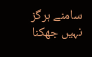سامنے ہرگز نہیں جھکنا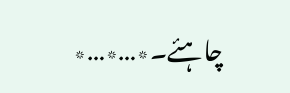چاہئے۔٭…٭…٭